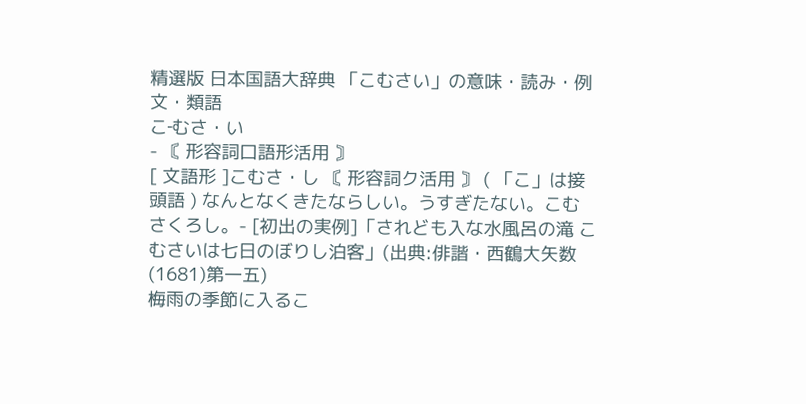精選版 日本国語大辞典 「こむさい」の意味・読み・例文・類語
こ‐むさ・い
- 〘 形容詞口語形活用 〙
[ 文語形 ]こむさ・し 〘 形容詞ク活用 〙 ( 「こ」は接頭語 ) なんとなくきたならしい。うすぎたない。こむさくろし。- [初出の実例]「されども入な水風呂の滝 こむさいは七日のぼりし泊客」(出典:俳諧・西鶴大矢数(1681)第一五)
梅雨の季節に入るこ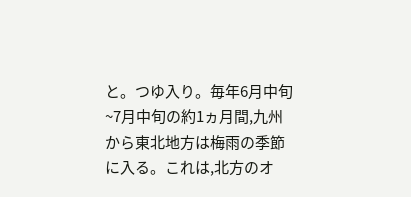と。つゆ入り。毎年6月中旬~7月中旬の約1ヵ月間,九州から東北地方は梅雨の季節に入る。これは,北方のオ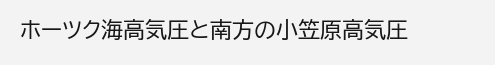ホーツク海高気圧と南方の小笠原高気圧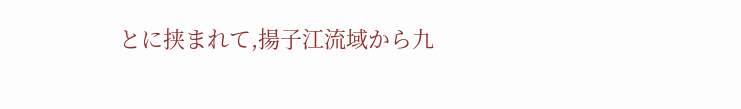とに挟まれて,揚子江流域から九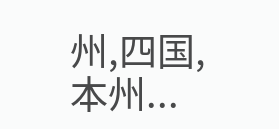州,四国,本州...